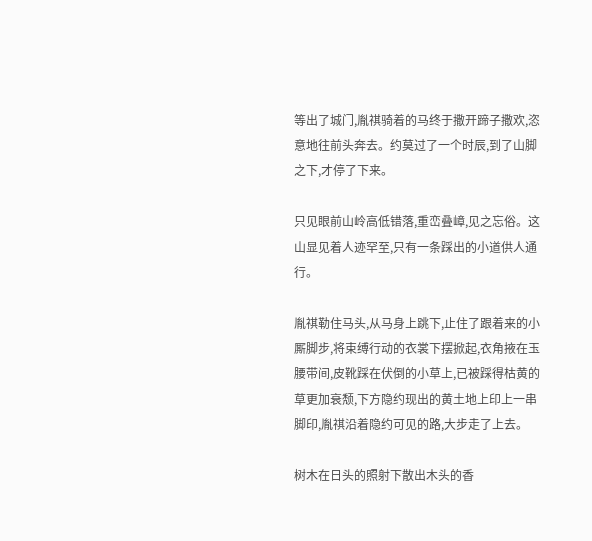等出了城门,胤祺骑着的马终于撒开蹄子撒欢,恣意地往前头奔去。约莫过了一个时辰,到了山脚之下,才停了下来。

只见眼前山岭高低错落,重峦叠嶂,见之忘俗。这山显见着人迹罕至,只有一条踩出的小道供人通行。

胤祺勒住马头,从马身上跳下,止住了跟着来的小厮脚步,将束缚行动的衣裳下摆掀起,衣角掖在玉腰带间,皮靴踩在伏倒的小草上,已被踩得枯黄的草更加衰颓,下方隐约现出的黄土地上印上一串脚印,胤祺沿着隐约可见的路,大步走了上去。

树木在日头的照射下散出木头的香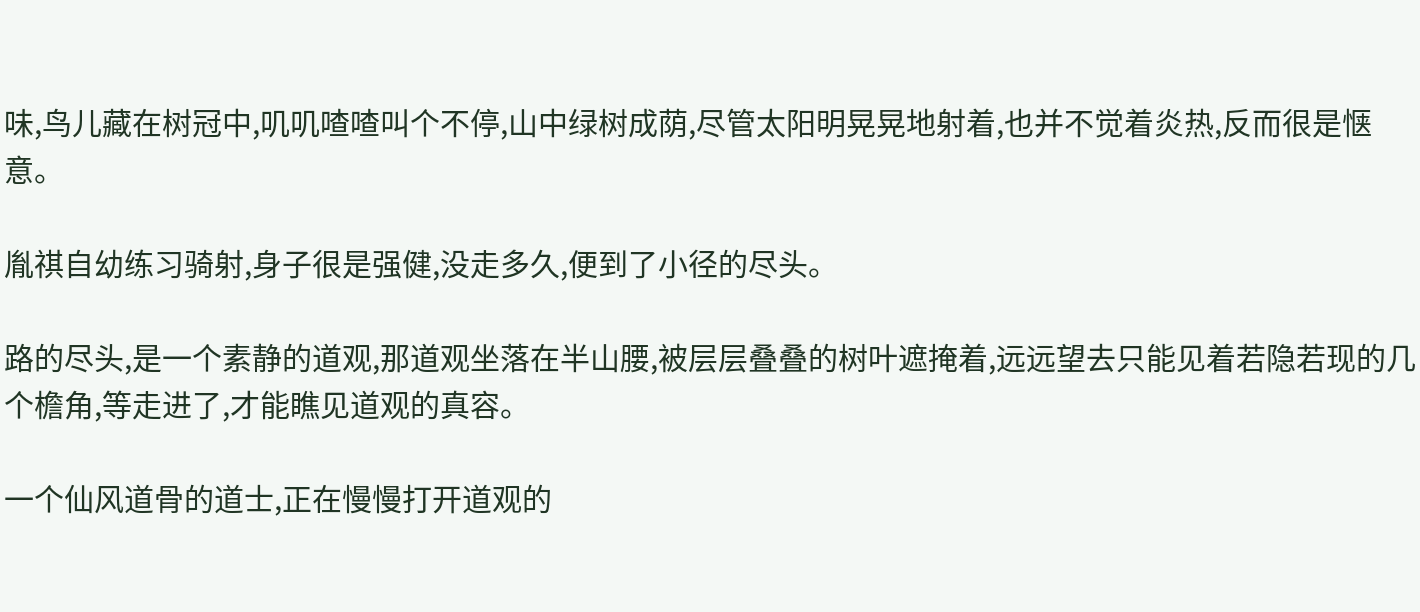味,鸟儿藏在树冠中,叽叽喳喳叫个不停,山中绿树成荫,尽管太阳明晃晃地射着,也并不觉着炎热,反而很是惬意。

胤祺自幼练习骑射,身子很是强健,没走多久,便到了小径的尽头。

路的尽头,是一个素静的道观,那道观坐落在半山腰,被层层叠叠的树叶遮掩着,远远望去只能见着若隐若现的几个檐角,等走进了,才能瞧见道观的真容。

一个仙风道骨的道士,正在慢慢打开道观的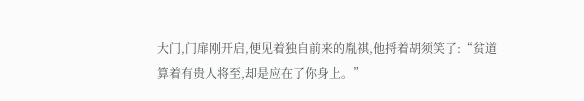大门,门扉刚开启,便见着独自前来的胤祺,他捋着胡须笑了:“贫道算着有贵人将至,却是应在了你身上。”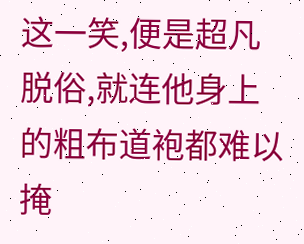这一笑,便是超凡脱俗,就连他身上的粗布道袍都难以掩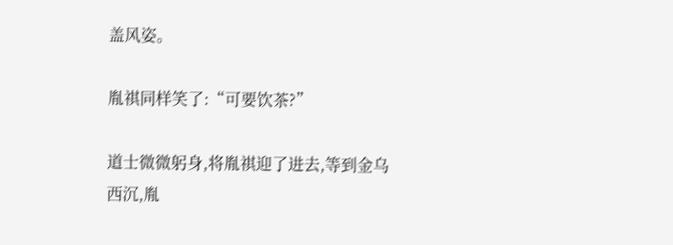盖风姿。

胤祺同样笑了:“可要饮茶?”

道士微微躬身,将胤祺迎了进去,等到金乌西沉,胤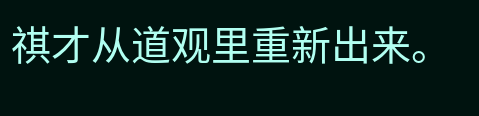祺才从道观里重新出来。